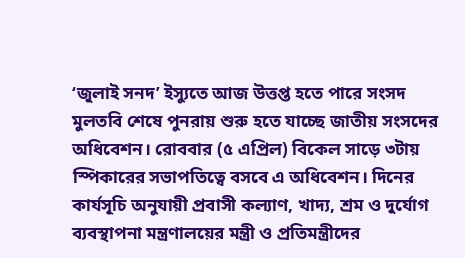‘জুলাই সনদ’ ইস্যুতে আজ উত্তপ্ত হতে পারে সংসদ
মুলতবি শেষে পুনরায় শুরু হতে যাচ্ছে জাতীয় সংসদের অধিবেশন। রোববার (৫ এপ্রিল) বিকেল সাড়ে ৩টায় স্পিকারের সভাপতিত্বে বসবে এ অধিবেশন। দিনের কার্যসূচি অনুযায়ী প্রবাসী কল্যাণ, খাদ্য, শ্রম ও দুর্যোগ ব্যবস্থাপনা মন্ত্রণালয়ের মন্ত্রী ও প্রতিমন্ত্রীদের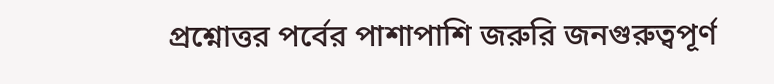প্রশ্নোত্তর পর্বের পাশাপাশি জরুরি জনগুরুত্বপূর্ণ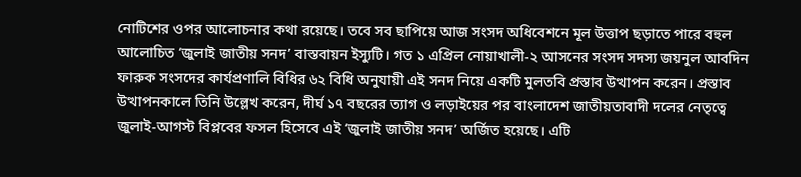নোটিশের ওপর আলোচনার কথা রয়েছে। তবে সব ছাপিয়ে আজ সংসদ অধিবেশনে মূল উত্তাপ ছড়াতে পারে বহুল আলোচিত ‘জুলাই জাতীয় সনদ’ বাস্তবায়ন ইস্যুটি। গত ১ এপ্রিল নোয়াখালী-২ আসনের সংসদ সদস্য জয়নুল আবদিন ফারুক সংসদের কার্যপ্রণালি বিধির ৬২ বিধি অনুযায়ী এই সনদ নিয়ে একটি মুলতবি প্রস্তাব উত্থাপন করেন। প্রস্তাব উত্থাপনকালে তিনি উল্লেখ করেন, দীর্ঘ ১৭ বছরের ত্যাগ ও লড়াইয়ের পর বাংলাদেশ জাতীয়তাবাদী দলের নেতৃত্বে জুলাই-আগস্ট বিপ্লবের ফসল হিসেবে এই ‘জুলাই জাতীয় সনদ’ অর্জিত হয়েছে। এটি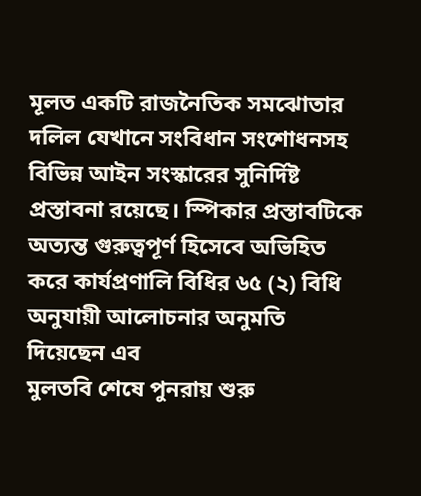মূলত একটি রাজনৈতিক সমঝোতার দলিল যেখানে সংবিধান সংশোধনসহ বিভিন্ন আইন সংস্কারের সুনির্দিষ্ট প্রস্তাবনা রয়েছে। স্পিকার প্রস্তাবটিকে অত্যন্ত গুরুত্বপূর্ণ হিসেবে অভিহিত করে কার্যপ্রণালি বিধির ৬৫ (২) বিধি অনুযায়ী আলোচনার অনুমতি দিয়েছেন এব
মুলতবি শেষে পুনরায় শুরু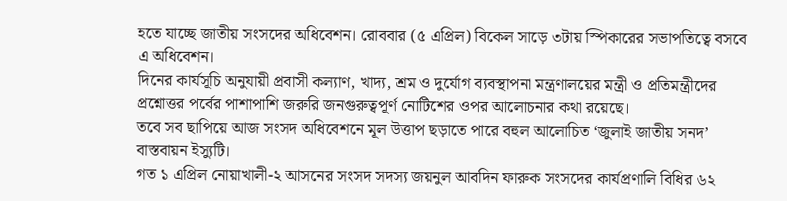হতে যাচ্ছে জাতীয় সংসদের অধিবেশন। রোববার (৫ এপ্রিল) বিকেল সাড়ে ৩টায় স্পিকারের সভাপতিত্বে বসবে এ অধিবেশন।
দিনের কার্যসূচি অনুযায়ী প্রবাসী কল্যাণ, খাদ্য, শ্রম ও দুর্যোগ ব্যবস্থাপনা মন্ত্রণালয়ের মন্ত্রী ও প্রতিমন্ত্রীদের প্রশ্নোত্তর পর্বের পাশাপাশি জরুরি জনগুরুত্বপূর্ণ নোটিশের ওপর আলোচনার কথা রয়েছে।
তবে সব ছাপিয়ে আজ সংসদ অধিবেশনে মূল উত্তাপ ছড়াতে পারে বহুল আলোচিত ‘জুলাই জাতীয় সনদ’ বাস্তবায়ন ইস্যুটি।
গত ১ এপ্রিল নোয়াখালী-২ আসনের সংসদ সদস্য জয়নুল আবদিন ফারুক সংসদের কার্যপ্রণালি বিধির ৬২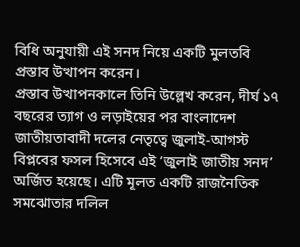বিধি অনুযায়ী এই সনদ নিয়ে একটি মুলতবি প্রস্তাব উত্থাপন করেন।
প্রস্তাব উত্থাপনকালে তিনি উল্লেখ করেন, দীর্ঘ ১৭ বছরের ত্যাগ ও লড়াইয়ের পর বাংলাদেশ জাতীয়তাবাদী দলের নেতৃত্বে জুলাই-আগস্ট বিপ্লবের ফসল হিসেবে এই ‘জুলাই জাতীয় সনদ’ অর্জিত হয়েছে। এটি মূলত একটি রাজনৈতিক সমঝোতার দলিল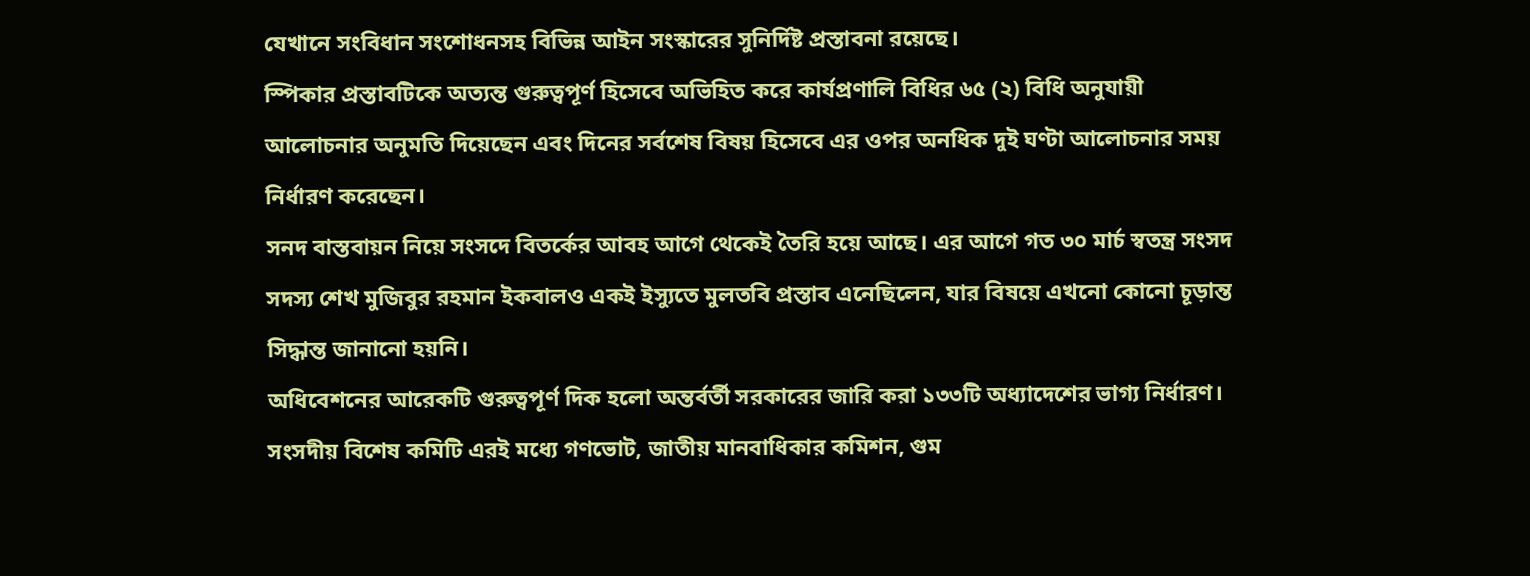যেখানে সংবিধান সংশোধনসহ বিভিন্ন আইন সংস্কারের সুনির্দিষ্ট প্রস্তাবনা রয়েছে।
স্পিকার প্রস্তাবটিকে অত্যন্ত গুরুত্বপূর্ণ হিসেবে অভিহিত করে কার্যপ্রণালি বিধির ৬৫ (২) বিধি অনুযায়ী আলোচনার অনুমতি দিয়েছেন এবং দিনের সর্বশেষ বিষয় হিসেবে এর ওপর অনধিক দুই ঘণ্টা আলোচনার সময় নির্ধারণ করেছেন।
সনদ বাস্তবায়ন নিয়ে সংসদে বিতর্কের আবহ আগে থেকেই তৈরি হয়ে আছে। এর আগে গত ৩০ মার্চ স্বতন্ত্র সংসদ সদস্য শেখ মুজিবুর রহমান ইকবালও একই ইস্যুতে মুলতবি প্রস্তাব এনেছিলেন, যার বিষয়ে এখনো কোনো চূড়ান্ত সিদ্ধান্ত জানানো হয়নি।
অধিবেশনের আরেকটি গুরুত্বপূর্ণ দিক হলো অন্তর্বর্তী সরকারের জারি করা ১৩৩টি অধ্যাদেশের ভাগ্য নির্ধারণ। সংসদীয় বিশেষ কমিটি এরই মধ্যে গণভোট, জাতীয় মানবাধিকার কমিশন, গুম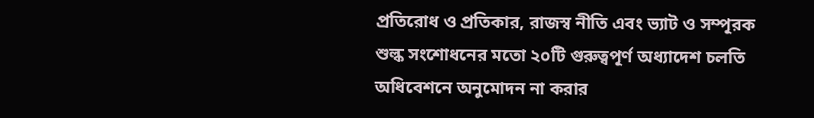প্রতিরোধ ও প্রতিকার, রাজস্ব নীতি এবং ভ্যাট ও সম্পূরক শুল্ক সংশোধনের মতো ২০টি গুরুত্বপূর্ণ অধ্যাদেশ চলতি অধিবেশনে অনুমোদন না করার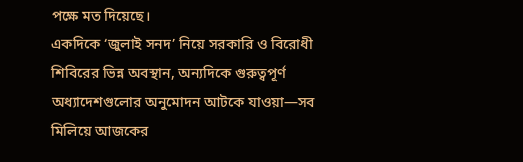পক্ষে মত দিয়েছে।
একদিকে ‘জুলাই সনদ’ নিয়ে সরকারি ও বিরোধী শিবিরের ভিন্ন অবস্থান, অন্যদিকে গুরুত্বপূর্ণ অধ্যাদেশগুলোর অনুমোদন আটকে যাওয়া—সব মিলিয়ে আজকের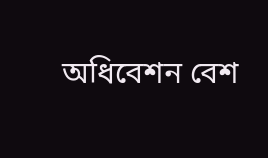অধিবেশন বেশ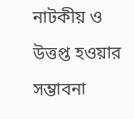নাটকীয় ও উত্তপ্ত হওয়ার সম্ভাবনা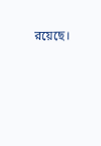রয়েছে।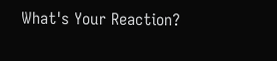What's Your Reaction?